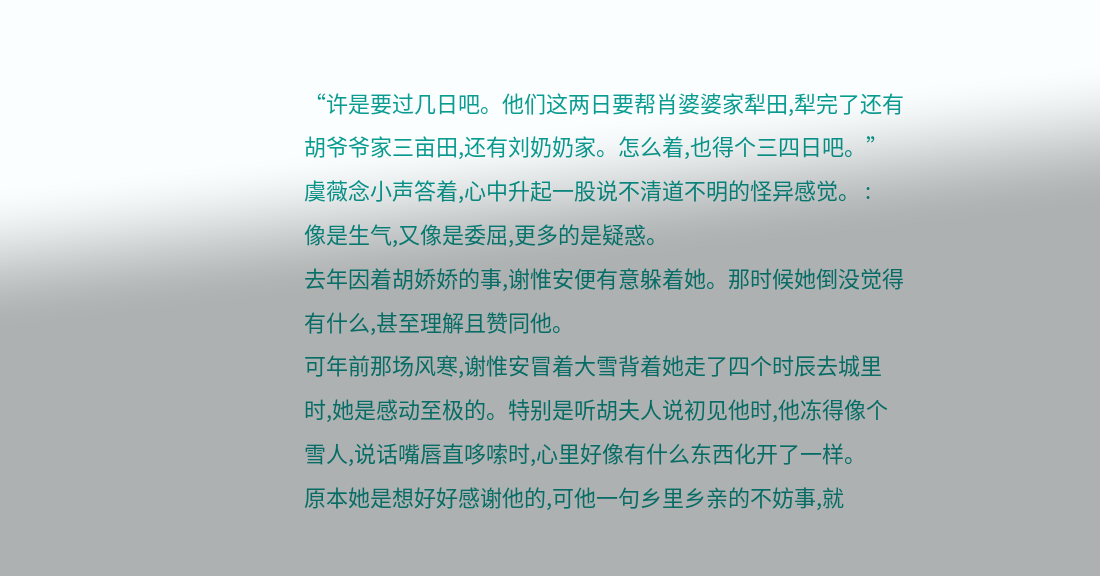“许是要过几日吧。他们这两日要帮肖婆婆家犁田,犁完了还有胡爷爷家三亩田,还有刘奶奶家。怎么着,也得个三四日吧。”虞薇念小声答着,心中升起一股说不清道不明的怪异感觉。 :
像是生气,又像是委屈,更多的是疑惑。
去年因着胡娇娇的事,谢惟安便有意躲着她。那时候她倒没觉得有什么,甚至理解且赞同他。
可年前那场风寒,谢惟安冒着大雪背着她走了四个时辰去城里时,她是感动至极的。特别是听胡夫人说初见他时,他冻得像个雪人,说话嘴唇直哆嗦时,心里好像有什么东西化开了一样。
原本她是想好好感谢他的,可他一句乡里乡亲的不妨事,就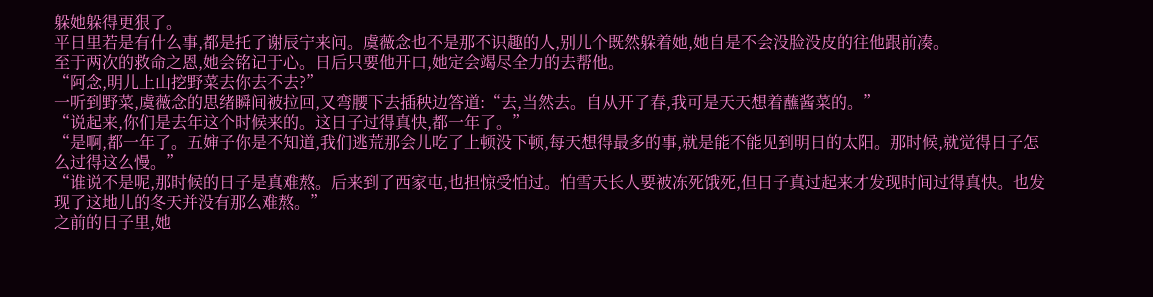躲她躲得更狠了。
平日里若是有什么事,都是托了谢辰宁来问。虞薇念也不是那不识趣的人,别儿个既然躲着她,她自是不会没脸没皮的往他跟前凑。
至于两次的救命之恩,她会铭记于心。日后只要他开口,她定会竭尽全力的去帮他。
“阿念,明儿上山挖野菜去你去不去?”
一听到野菜,虞薇念的思绪瞬间被拉回,又弯腰下去插秧边答道:“去,当然去。自从开了春,我可是天天想着蘸酱菜的。”
“说起来,你们是去年这个时候来的。这日子过得真快,都一年了。”
“是啊,都一年了。五婶子你是不知道,我们逃荒那会儿吃了上顿没下顿,每天想得最多的事,就是能不能见到明日的太阳。那时候,就觉得日子怎么过得这么慢。”
“谁说不是呢,那时候的日子是真难熬。后来到了西家屯,也担惊受怕过。怕雪天长人要被冻死饿死,但日子真过起来才发现时间过得真快。也发现了这地儿的冬天并没有那么难熬。”
之前的日子里,她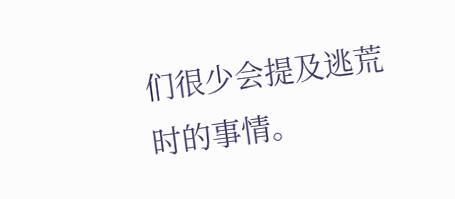们很少会提及逃荒时的事情。